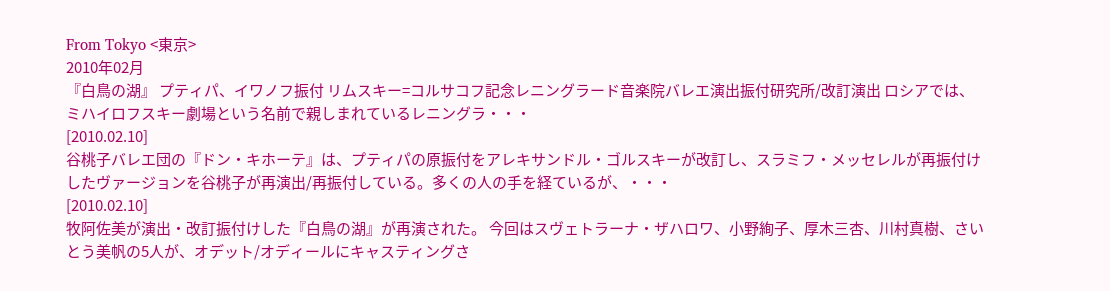From Tokyo <東京>
2010年02月
『白鳥の湖』 プティパ、イワノフ振付 リムスキー=コルサコフ記念レニングラード音楽院バレエ演出振付研究所/改訂演出 ロシアでは、ミハイロフスキー劇場という名前で親しまれているレニングラ・・・
[2010.02.10]
谷桃子バレエ団の『ドン・キホーテ』は、プティパの原振付をアレキサンドル・ゴルスキーが改訂し、スラミフ・メッセレルが再振付けしたヴァージョンを谷桃子が再演出/再振付している。多くの人の手を経ているが、・・・
[2010.02.10]
牧阿佐美が演出・改訂振付けした『白鳥の湖』が再演された。 今回はスヴェトラーナ・ザハロワ、小野絢子、厚木三杏、川村真樹、さいとう美帆の5人が、オデット/オディールにキャスティングさ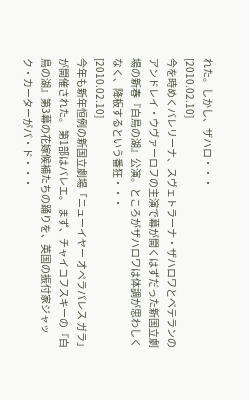れた。しかし、ザハロ・・・
[2010.02.10]
今を時めくバレリーナ、スヴェトラーナ・ザハロワとベテランのアンドレイ・ウヴァーロフの主演で幕が開くはずだった新国立劇場の新春『白鳥の湖』公演。ところがザハロワは体調が思わしくなく、降板するという番狂・・・
[2010.02.10]
今年も新年恒例の新国立劇場「ニューイヤー オペラパレス ガラ」が開催された。 第1部はバレエ。 まず、チャイコフスキーの『白鳥の湖』第3幕の花嫁候補たちの踊りを、英国の振付家ジャック・カーターがパ・ド・・・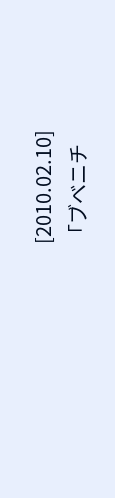[2010.02.10]
「ブベニチ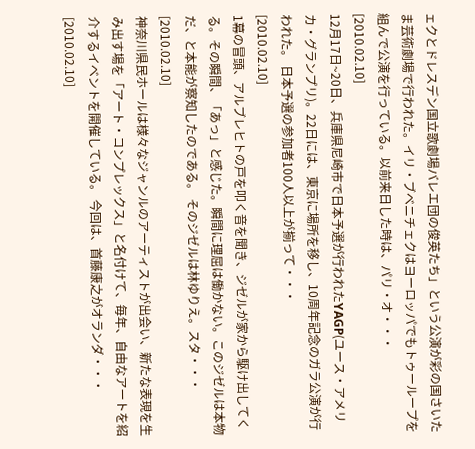ェクとドレスデン国立歌劇場バレエ団の俊英たち」という公演が彩の国さいたま芸術劇場で行われた。イリ・ブベニチェクはヨーロッパでもトゥーループを組んで公演を行っている。以前来日した時は、パリ・オ・・・
[2010.02.10]
12月17日~20日、兵庫県尼崎市で日本予選が行われたYAGP(ユース・アメリカ・グランプリ)。22日には、東京に場所を移し、10周年記念のガラ公演が行われた。 日本予選の参加者100人以上が揃って・・・
[2010.02.10]
1幕の冒頭、アルブレヒトの戸を叩く音を聞き、ジゼルが家から駆け出してくる。その瞬間、「あっ」と感じた。瞬間に理屈は働かない。このジゼルは本物だ、と本能が察知したのである。 そのジゼルは林ゆりえ。スタ・・・
[2010.02.10]
神奈川県民ホールは様々なジャンルのアーティストが出会い、新たな表現を生み出す場を「アート・コンプレックス」と名付けて、毎年、自由なアートを紹介するイベントを開催している。 今回は、首藤康之がオランダ・・・
[2010.02.10]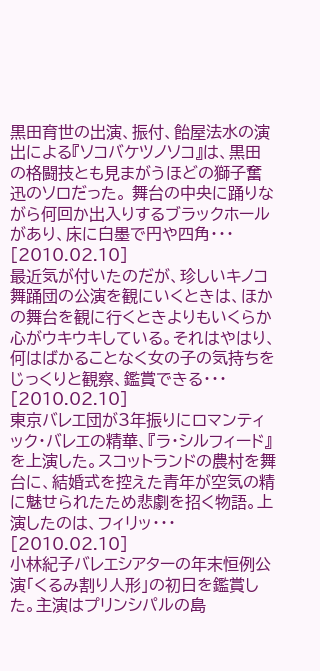黒田育世の出演、振付、飴屋法水の演出による『ソコバケツノソコ』は、黒田の格闘技とも見まがうほどの獅子奮迅のソロだった。 舞台の中央に踊りながら何回か出入りするブラックホールがあり、床に白墨で円や四角・・・
[2010.02.10]
最近気が付いたのだが、珍しいキノコ舞踊団の公演を観にいくときは、ほかの舞台を観に行くときよりもいくらか心がウキウキしている。それはやはり、何はばかることなく女の子の気持ちをじっくりと観察、鑑賞できる・・・
[2010.02.10]
東京バレエ団が3年振りにロマンティック・バレエの精華、『ラ・シルフィード』を上演した。スコットランドの農村を舞台に、結婚式を控えた青年が空気の精に魅せられたため悲劇を招く物語。上演したのは、フィリッ・・・
[2010.02.10]
小林紀子バレエシアターの年末恒例公演「くるみ割り人形」の初日を鑑賞した。主演はプリンシパルの島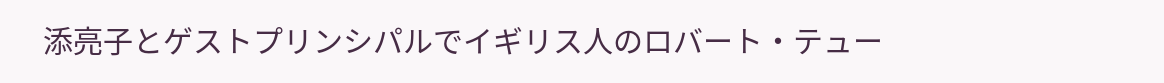添亮子とゲストプリンシパルでイギリス人のロバート・テュー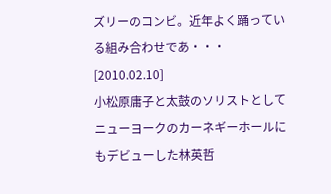ズリーのコンビ。近年よく踊っている組み合わせであ・・・
[2010.02.10]
小松原庸子と太鼓のソリストとしてニューヨークのカーネギーホールにもデビューした林英哲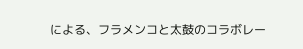による、フラメンコと太鼓のコラボレー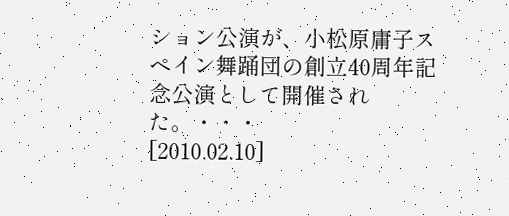ション公演が、小松原庸子スペイン舞踊団の創立40周年記念公演として開催された。・・・
[2010.02.10]